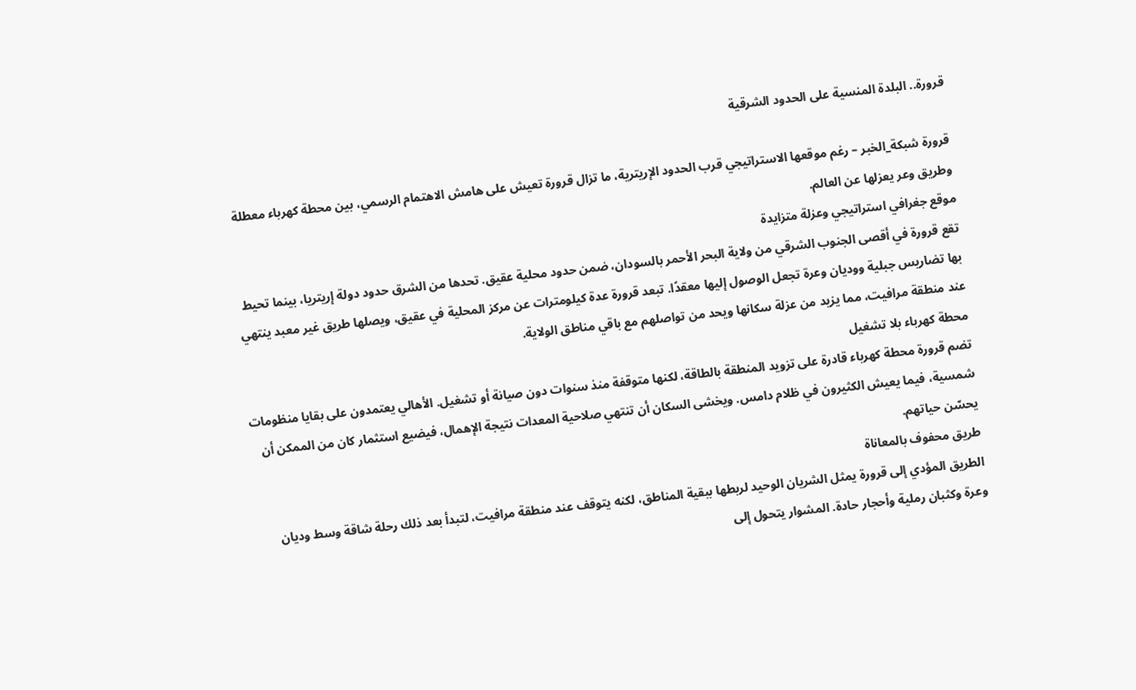قرورة.. البلدة المنسية على الحدود الشرقية

قرورة شبكة_الخبر – رغم موقعها الاستراتيجي قرب الحدود الإريترية، ما تزال قرورة تعيش على هامش الاهتمام الرسمي، بين محطة كهرباء معطلة وطريق وعر يعزلها عن العالم.
موقع جغرافي استراتيجي وعزلة متزايدة
تقع قرورة في أقصى الجنوب الشرقي من ولاية البحر الأحمر بالسودان، ضمن حدود محلية عقيق. تحدها من الشرق حدود دولة إريتريا، بينما تحيط بها تضاريس جبلية ووديان وعرة تجعل الوصول إليها معقدًا. تبعد قرورة عدة كيلومترات عن مركز المحلية في عقيق، ويصلها طريق غير معبد ينتهي عند منطقة مرافيت، مما يزيد من عزلة سكانها ويحد من تواصلهم مع باقي مناطق الولاية.
محطة كهرباء بلا تشغيل
تضم قرورة محطة كهرباء قادرة على تزويد المنطقة بالطاقة، لكنها متوقفة منذ سنوات دون صيانة أو تشغيل. الأهالي يعتمدون على بقايا منظومات شمسية، فيما يعيش الكثيرون في ظلام دامس. ويخشى السكان أن تنتهي صلاحية المعدات نتيجة الإهمال، فيضيع استثمار كان من الممكن أن يحسّن حياتهم.
طريق محفوف بالمعاناة
الطريق المؤدي إلى قرورة يمثل الشريان الوحيد لربطها ببقية المناطق، لكنه يتوقف عند منطقة مرافيت، لتبدأ بعد ذلك رحلة شاقة وسط وديان وعرة وكثبان رملية وأحجار حادة. المشوار يتحول إلى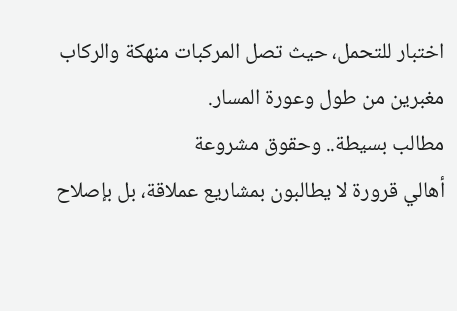اختبار للتحمل، حيث تصل المركبات منهكة والركاب مغبرين من طول وعورة المسار.
مطالب بسيطة.. وحقوق مشروعة
أهالي قرورة لا يطالبون بمشاريع عملاقة، بل بإصلاح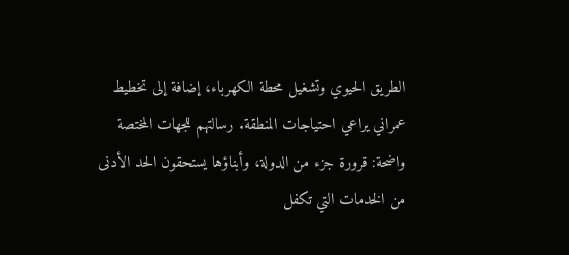الطريق الحيوي وتشغيل محطة الكهرباء، إضافة إلى تخطيط عمراني يراعي احتياجات المنطقة. رسالتهم للجهات المختصة واضحة: قرورة جزء من الدولة، وأبناؤها يستحقون الحد الأدنى من الخدمات التي تكفل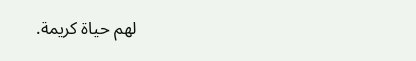لهم حياة كريمة.